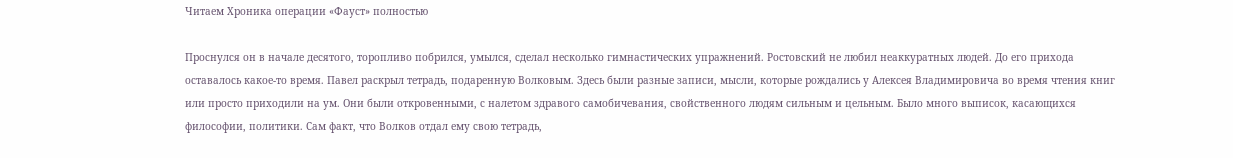Читаем Хроника операции «Фауст» полностью

Проснулся он в начале десятого, торопливо побрился, умылся, сделал несколько гимнастических упражнений. Ростовский не любил неаккуратных людей. До его прихода оставалось какое-то время. Павел раскрыл тетрадь, подаренную Волковым. Здесь были разные записи, мысли, которые рождались у Алексея Владимировича во время чтения книг или просто приходили на ум. Они были откровенными, с налетом здравого самобичевания, свойственного людям сильным и цельным. Было много выписок, касающихся философии, политики. Сам факт, что Волков отдал ему свою тетрадь,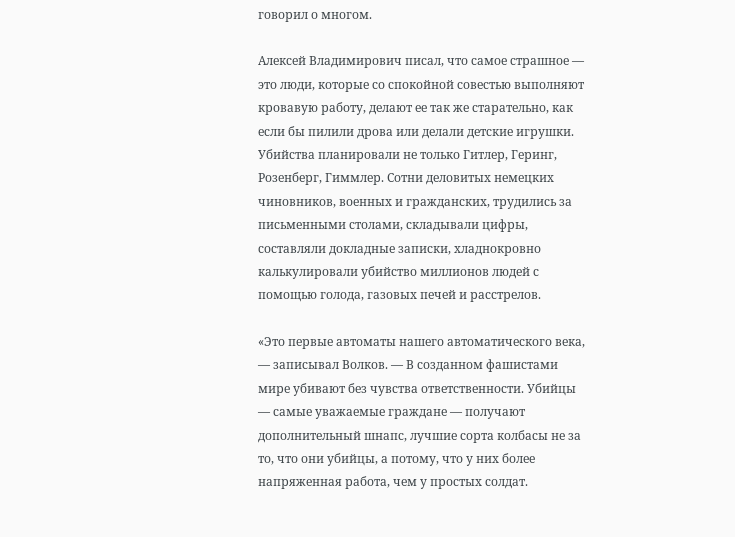говорил о многом.

Алексей Владимирович писал, что самое страшное — это люди, которые со спокойной совестью выполняют кровавую работу, делают ее так же старательно, как если бы пилили дрова или делали детские игрушки. Убийства планировали не только Гитлер, Геринг, Розенберг, Гиммлер. Сотни деловитых немецких чиновников, военных и гражданских, трудились за письменными столами, складывали цифры, составляли докладные записки, хладнокровно калькулировали убийство миллионов людей с помощью голода, газовых печей и расстрелов.

«Это первые автоматы нашего автоматического века, — записывал Волков. — В созданном фашистами мире убивают без чувства ответственности. Убийцы — самые уважаемые граждане — получают дополнительный шнапс, лучшие сорта колбасы не за то, что они убийцы, а потому, что у них более напряженная работа, чем у простых солдат.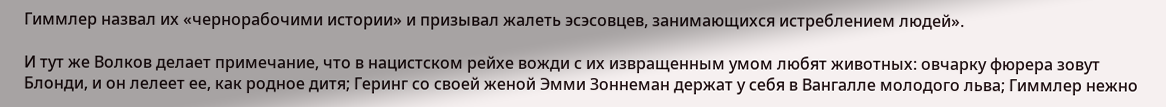Гиммлер назвал их «чернорабочими истории» и призывал жалеть эсэсовцев, занимающихся истреблением людей».

И тут же Волков делает примечание, что в нацистском рейхе вожди с их извращенным умом любят животных: овчарку фюрера зовут Блонди, и он лелеет ее, как родное дитя; Геринг со своей женой Эмми Зоннеман держат у себя в Вангалле молодого льва; Гиммлер нежно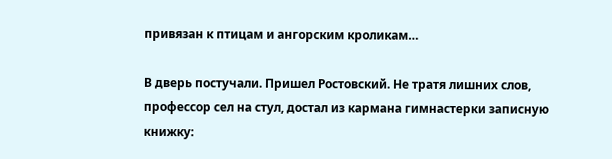привязан к птицам и ангорским кроликам…

В дверь постучали. Пришел Ростовский. Не тратя лишних слов, профессор сел на стул, достал из кармана гимнастерки записную книжку: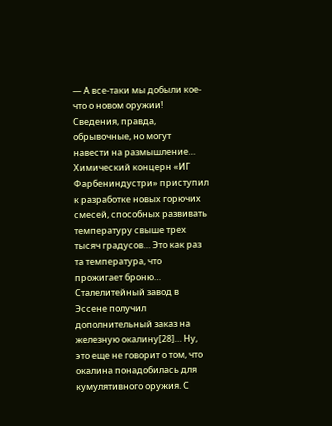— А все-таки мы добыли кое-что о новом оружии! Сведения, правда, обрывочные, но могут навести на размышление… Химический концерн «ИГ Фарбениндустри» приступил к разработке новых горючих смесей, способных развивать температуру свыше трех тысяч градусов… Это как раз та температура, что прожигает броню… Сталелитейный завод в Эссене получил дополнительный заказ на железную окалину[28]… Ну, это еще не говорит о том, что окалина понадобилась для кумулятивного оружия. С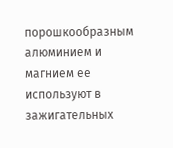порошкообразным алюминием и магнием ее используют в зажигательных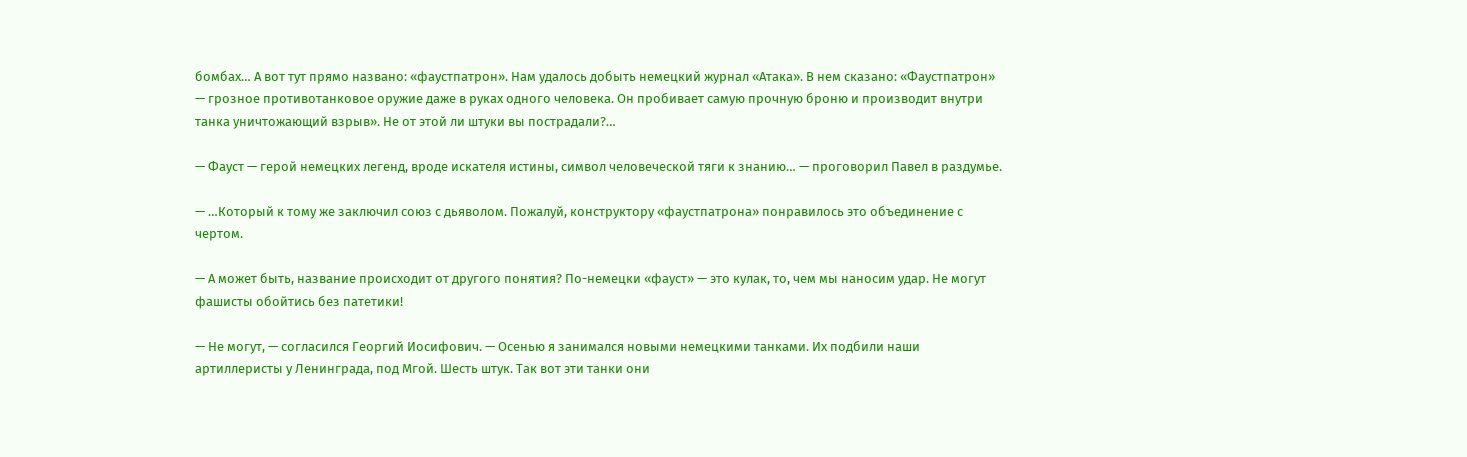бомбах… А вот тут прямо названо: «фаустпатрон». Нам удалось добыть немецкий журнал «Атака». В нем сказано: «Фаустпатрон» — грозное противотанковое оружие даже в руках одного человека. Он пробивает самую прочную броню и производит внутри танка уничтожающий взрыв». Не от этой ли штуки вы пострадали?…

— Фауст — герой немецких легенд, вроде искателя истины, символ человеческой тяги к знанию… — проговорил Павел в раздумье.

— …Который к тому же заключил союз с дьяволом. Пожалуй, конструктору «фаустпатрона» понравилось это объединение с чертом.

— А может быть, название происходит от другого понятия? По-немецки «фауст» — это кулак, то, чем мы наносим удар. Не могут фашисты обойтись без патетики!

— Не могут, — согласился Георгий Иосифович. — Осенью я занимался новыми немецкими танками. Их подбили наши артиллеристы у Ленинграда, под Мгой. Шесть штук. Так вот эти танки они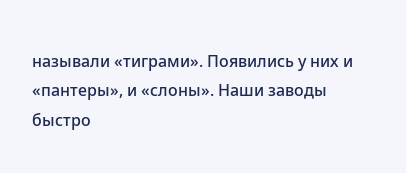называли «тиграми». Появились у них и «пантеры», и «слоны». Наши заводы быстро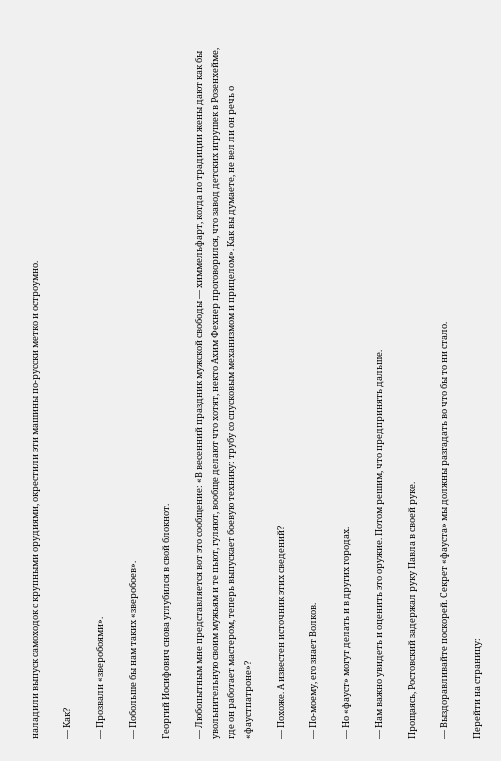наладили выпуск самоходок с крупными орудиями, окрестили эти машины по-русски метко и остроумно.

— Как?

— Прозвали «зверобоями».

— Побольше бы нам таких «зверобоев».

Георгий Иосифович снова углубился в свой блокнот.

— Любопытным мне представляется вот это сообщение: «В весенний праздник мужской свободы — химмельфарт, когда по традиции жены дают как бы увольнительную своим мужьям и те пьют, гуляют, вообще делают что хотят, некто Ахим Фехнер проговорился, что завод детских игрушек в Розенхейме, где он работает мастером, теперь выпускает боевую технику: трубу со спусковым механизмом и прицелом». Как вы думаете, не вел ли он речь о «фаустпатроне»?

— Похоже. А известен источник этих сведений?

— По-моему, его знает Волков.

— Но «фауст» могут делать и в других городах.

— Нам важно увидеть и оценить это оружие. Потом решим, что предпринять дальше.

Прощаясь, Ростовский задержал руку Павла в своей руке.

— Выздоравливайте поскорей. Секрет «фауста» мы должны разгадать во что бы то ни стало.

Перейти на страницу: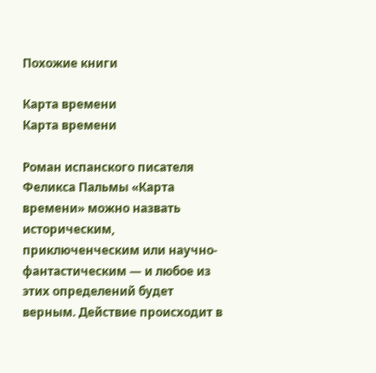Похожие книги

Карта времени
Карта времени

Роман испанского писателя Феликса Пальмы «Карта времени» можно назвать историческим, приключенческим или научно-фантастическим — и любое из этих определений будет верным. Действие происходит в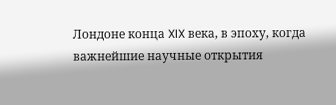Лондоне конца XIX века, в эпоху, когда важнейшие научные открытия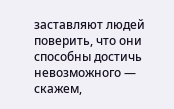заставляют людей поверить, что они способны достичь невозможного — скажем,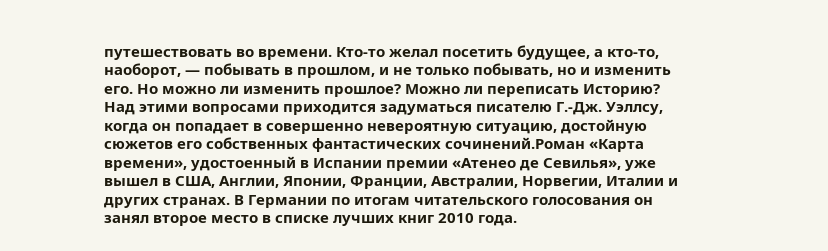путешествовать во времени. Кто-то желал посетить будущее, а кто-то, наоборот, — побывать в прошлом, и не только побывать, но и изменить его. Но можно ли изменить прошлое? Можно ли переписать Историю? Над этими вопросами приходится задуматься писателю Г.-Дж. Уэллсу, когда он попадает в совершенно невероятную ситуацию, достойную сюжетов его собственных фантастических сочинений.Роман «Карта времени», удостоенный в Испании премии «Атенео де Севилья», уже вышел в США, Англии, Японии, Франции, Австралии, Норвегии, Италии и других странах. В Германии по итогам читательского голосования он занял второе место в списке лучших книг 2010 года.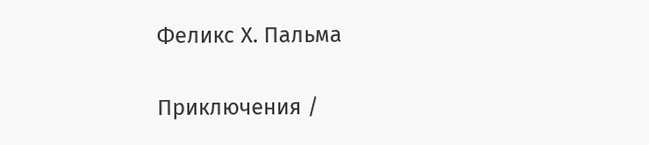Феликс Х. Пальма

Приключения /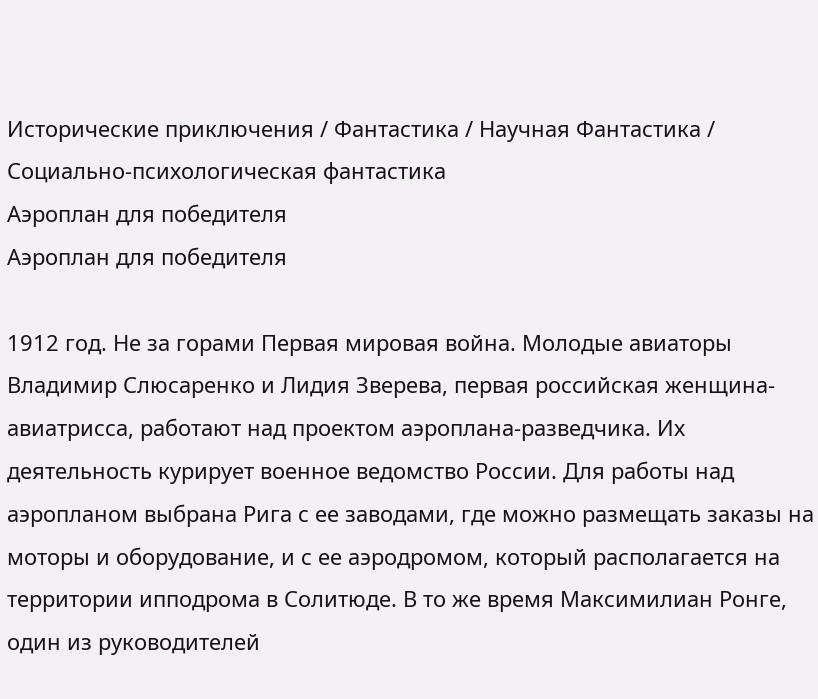Исторические приключения / Фантастика / Научная Фантастика / Социально-психологическая фантастика
Аэроплан для победителя
Аэроплан для победителя

1912 год. Не за горами Первая мировая война. Молодые авиаторы Владимир Слюсаренко и Лидия Зверева, первая российская женщина-авиатрисса, работают над проектом аэроплана-разведчика. Их деятельность курирует военное ведомство России. Для работы над аэропланом выбрана Рига с ее заводами, где можно размещать заказы на моторы и оборудование, и с ее аэродромом, который располагается на территории ипподрома в Солитюде. В то же время Максимилиан Ронге, один из руководителей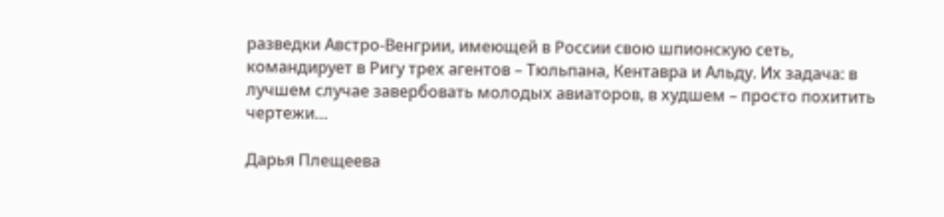разведки Австро-Венгрии, имеющей в России свою шпионскую сеть, командирует в Ригу трех агентов – Тюльпана, Кентавра и Альду. Их задача: в лучшем случае завербовать молодых авиаторов, в худшем – просто похитить чертежи…

Дарья Плещеева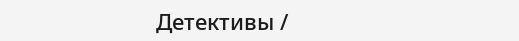Детективы /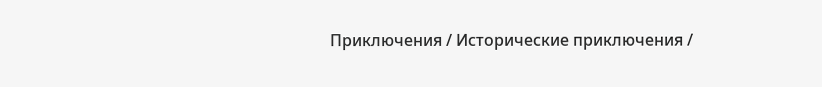Приключения / Исторические приключения /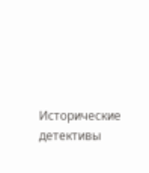Исторические детективы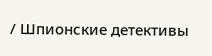/ Шпионские детективы